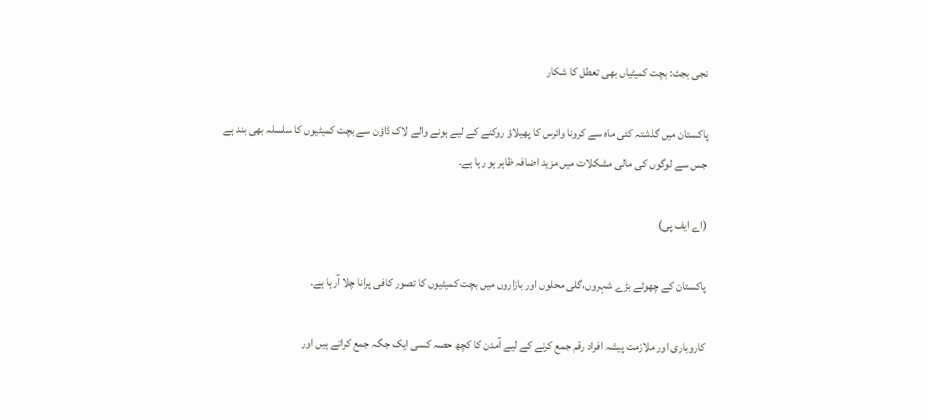نجی بجٹ: بچت کمیٹیاں بھی تعطل کا شکار

پاکستان میں گذشتہ کئی ماہ سے کرونا وائرس کا پھیلاؤ روکنے کے لیے ہونے والے لاک ڈاؤن سے بچت کمیٹیوں کا سلسلہ بھی بند ہے جس سے لوگوں کی مالی مشکلات میں مزید اضافہ ظاہر ہو رہا ہے۔

(اے ایف پی)

پاکستان کے چھوٹے بڑے شہروں،گلی محلوں اور بازاروں میں بچت کمیٹیوں کا تصور کافی پرانا چلا آرہا ہے۔

کاروباری اور ملازمت پیشہ افراد رقم جمع کرنے کے لیے آمدن کا کچھ حصہ کسی ایک جگہ جمع کراتے ہیں اور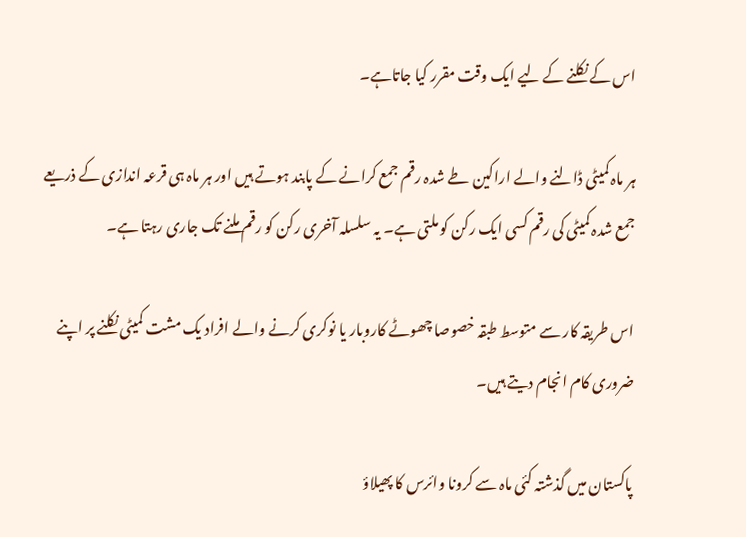اس کے نکلنے کے لیے ایک وقت مقرر کیا جاتاہے۔

ہر ماہ کمیٹی ڈالنے والے اراکین طے شدہ رقم جمع کرانے کے پابند ہوتے ہیں اور ہر ماہ ہی قرعہ اندازی کے ذریعے جمع شدہ کمیٹی کی رقم کسی ایک رکن کو ملتی ہے۔ یہ سلسلہ آخری رکن کو رقم ملنے تک جاری رہتا ہے۔

اس طریقہ کار سے متوسط طبقہ خصوصا چھوٹے کاروبار یا نوکری کرنے والے افراد یک مشت کمیٹی نکلنے پر اپنے ضروری کام انجام دیتے ہیں۔

پاکستان میں گذشتہ کئی ماہ سے کرونا وائرس کا پھیلاؤ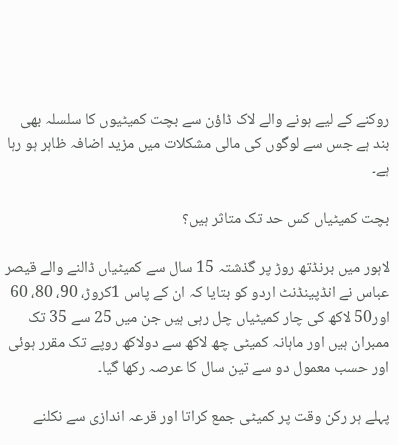روکنے کے لیے ہونے والے لاک ڈاؤن سے بچت کمیٹیوں کا سلسلہ بھی بند ہے جس سے لوگوں کی مالی مشکلات میں مزید اضافہ ظاہر ہو رہا ہے۔

بچت کمیٹیاں کس حد تک متاثر ہیں؟

لاہور میں برنڈتھ روڑ پر گذشتہ 15 سال سے کمیٹیاں ڈالنے والے قیصر عباس نے انڈپینڈنٹ اردو کو بتایا کہ ان کے پاس 1کروڑ، 90، 80، 60 اور50 لاکھ کی چار کمیٹیاں چل رہی ہیں جن میں 25 سے 35 تک ممبران ہیں اور ماہانہ کمیٹی چھ لاکھ سے دولاکھ روپے تک مقرر ہوئی اور حسب معمول دو سے تین سال کا عرصہ رکھا گیا۔

پہلے ہر رکن وقت پر کمیٹی جمع کراتا اور قرعہ اندازی سے نکلنے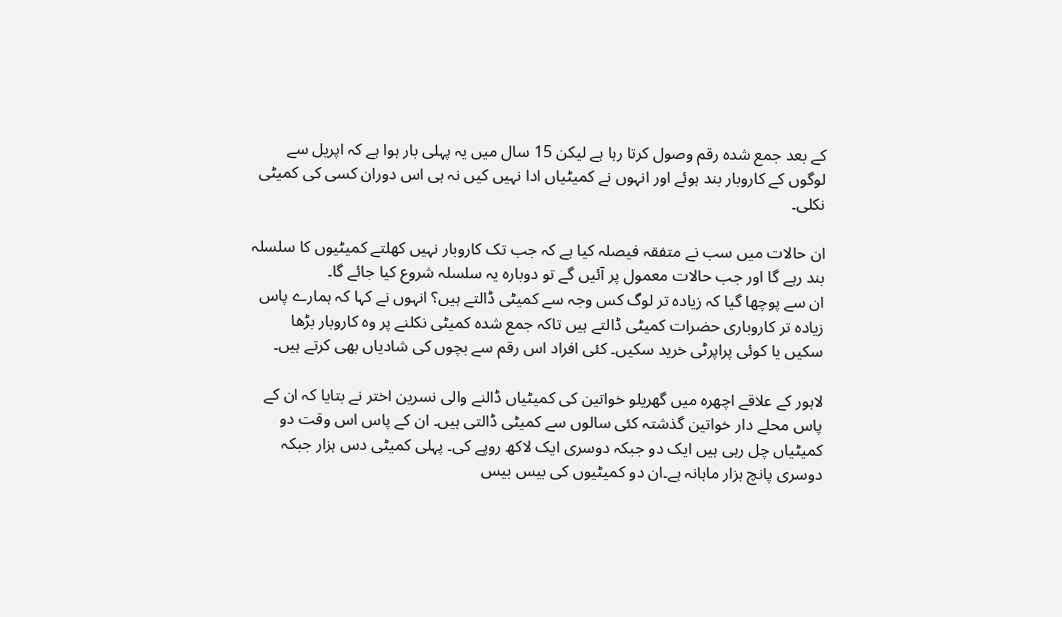کے بعد جمع شدہ رقم وصول کرتا رہا ہے لیکن 15 سال میں یہ پہلی بار ہوا ہے کہ اپریل سے لوگوں کے کاروبار بند ہوئے اور انہوں نے کمیٹیاں ادا نہیں کیں نہ ہی اس دوران کسی کی کمیٹی نکلی۔

ان حالات میں سب نے متفقہ فیصلہ کیا ہے کہ جب تک کاروبار نہیں کھلتے کمیٹیوں کا سلسلہ بند رہے گا اور جب حالات معمول پر آئیں گے تو دوبارہ یہ سلسلہ شروع کیا جائے گا۔
ان سے پوچھا گیا کہ زیادہ تر لوگ کس وجہ سے کمیٹی ڈالتے ہیں؟ انہوں نے کہا کہ ہمارے پاس زیادہ تر کاروباری حضرات کمیٹی ڈالتے ہیں تاکہ جمع شدہ کمیٹی نکلنے پر وہ کاروبار بڑھا سکیں یا کوئی پراپرٹی خرید سکیں۔ کئی افراد اس رقم سے بچوں کی شادیاں بھی کرتے ہیں۔

لاہور کے علاقے اچھرہ میں گھریلو خواتین کی کمیٹیاں ڈالنے والی نسرین اختر نے بتایا کہ ان کے پاس محلے دار خواتین گذشتہ کئی سالوں سے کمیٹی ڈالتی ہیں۔ ان کے پاس اس وقت دو کمیٹیاں چل رہی ہیں ایک دو جبکہ دوسری ایک لاکھ روپے کی۔ پہلی کمیٹی دس ہزار جبکہ دوسری پانچ ہزار ماہانہ ہے۔ان دو کمیٹیوں کی بیس بیس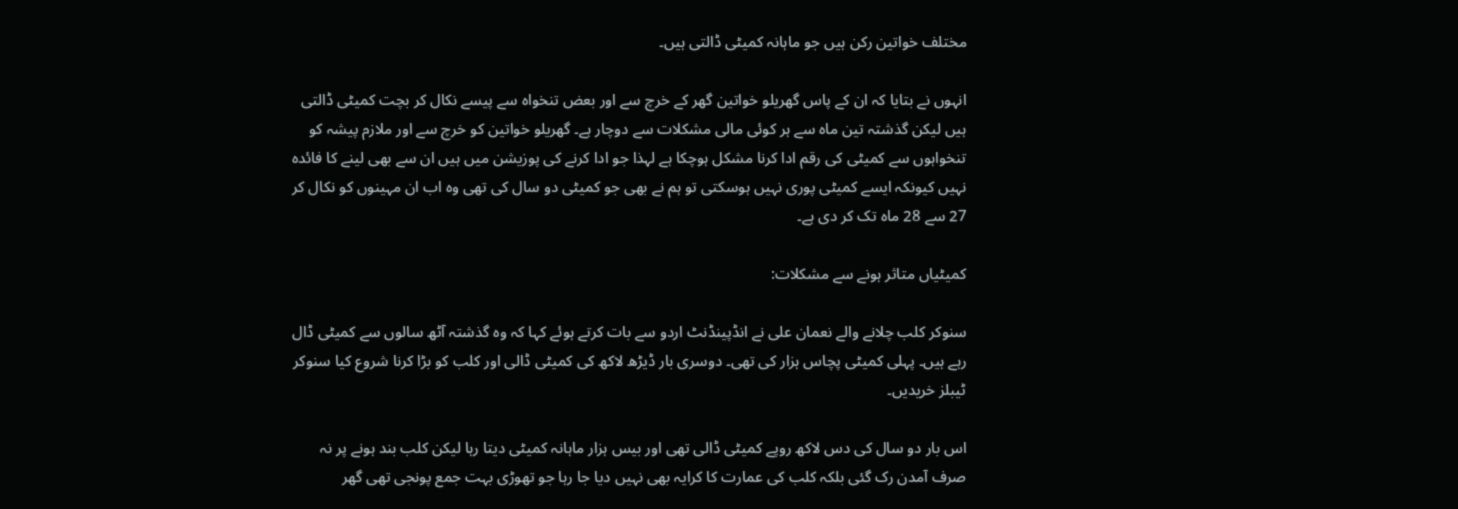مختلف خواتین رکن ہیں جو ماہانہ کمیٹی ڈالتی ہیں۔

انہوں نے بتایا کہ ان کے پاس گھریلو خواتین گھر کے خرچ سے اور بعض تنخواہ سے پیسے نکال کر بچت کمیٹی ڈالتی ہیں لیکن گذشتہ تین ماہ سے ہر کوئی مالی مشکلات سے دوچار ہے۔ گھریلو خواتین کو خرچ سے اور ملازم پیشہ کو تنخواہوں سے کمیٹی کی رقم ادا کرنا مشکل ہوچکا ہے لہذا جو ادا کرنے کی پوزیشن میں ہیں ان سے بھی لینے کا فائدہ نہیں کیونکہ ایسے کمیٹی پوری نہیں ہوسکتی تو ہم نے بھی جو کمیٹی دو سال کی تھی وہ اب ان مہینوں کو نکال کر 27 سے 28 ماہ تک کر دی ہے۔

کمیٹیاں متاثر ہونے سے مشکلات:

سنوکر کلب چلانے والے نعمان علی نے انڈپینڈنٹ اردو سے بات کرتے ہوئے کہا کہ وہ گذشتہ آٹھ سالوں سے کمیٹی ڈال رہے ہیں۔ پہلی کمیٹی پچاس ہزار کی تھی۔ دوسری بار ڈیڑھ لاکھ کی کمیٹی ڈالی اور کلب کو بڑا کرنا شروع کیا سنوکر ٹیبلز خریدیں۔

اس بار دو سال کی دس لاکھ روپے کمیٹی ڈالی تھی اور بیس ہزار ماہانہ کمیٹی دیتا رہا لیکن کلب بند ہونے پر نہ صرف آمدن رک گئی بلکہ کلب کی عمارت کا کرایہ بھی نہیں دیا جا رہا جو تھوڑی بہت جمع پونجی تھی گھر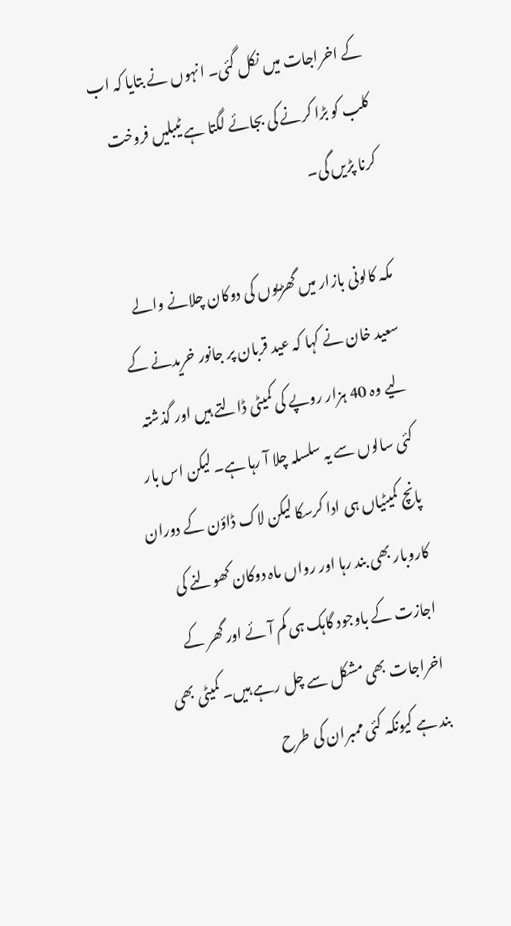کے اخراجات میں نکل گئی۔ انہوں نے بتایا کہ اب کلب کو بڑا کرنے کی بجائے لگتا ہے ٹیبلیں فروخت کرنا پڑیں گی۔

مکہ کالونی بازار میں گھڑیوں کی دوکان چلانے والے سعید خان نے کہا کہ عید قربان پر جانور خریدنے کے لیے وہ 40 ہزار روپے کی کمیٹی ڈالتے ہیں اور گذشتہ کئی سالوں سے یہ سلسلہ چلا آ رہا ہے۔ لیکن اس بار پانچ کمیٹیاں ہی ادا کرسکا لیکن لاک ڈاؤن کے دوران کاروبار بھی بند رہا اور رواں ماہ دوکان کھولنے کی اجازت کے باوجود گاہک ہی کم آئے اور گھر کے اخراجات بھی مشکل سے چل رہے ہیں۔ کمیٹی بھی بند ہے کیونکہ کئی ممبران کی طرح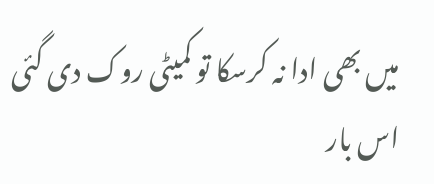میں بھی ادا نہ کرسکا تو کمیٹی روک دی گئی اس بار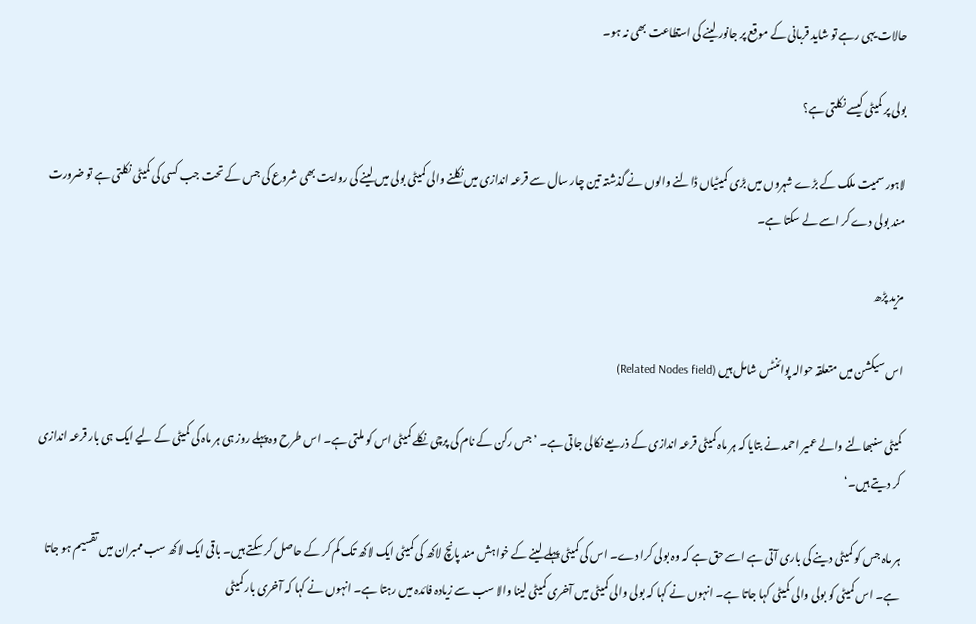حالات یہی رہے تو شاید قربانی کے موقع پر جانور لینے کی استطاعت بھی نہ ہو۔

بولی پر کمیٹی کیسے نکلتی ہے؟

لاہور سمیت ملک کے بڑے شہروں میں بڑی کمیٹیاں ڈالنے والوں نے گذشتہ تین چار سال سے قرعہ اندازی میں نکلنے والی کمیٹی بولی میں لینے کی روایت بھی شروع کی جس کے تحت جب کسی کی کمیٹی نکلتی ہے تو ضرورت مند بولی دے کر اسے لے سکتا ہے۔

مزید پڑھ

اس سیکشن میں متعلقہ حوالہ پوائنٹس شامل ہیں (Related Nodes field)

کمیٹی سنبھالنے والے عمیر احمد نے بتایا کہ ہر ماہ کمیٹی قرعہ اندازی کے ذریعے نکالی جاتی ہے۔ ’جس رکن کے نام کی پرچی نکلے کمیٹی اس کو ملتی ہے۔ اس طرح وہ پہلے روز ہی ہر ماہ کی کمیٹی کے لیے ایک ہی بار قرعہ اندازی کر دیتے ہیں۔‘

ہر ماہ جس کو کمیٹی دینے کی باری آتی ہے اسے حق ہے کہ وہ بولی کرا دے۔ اس کی کمیٹی پہلے لینے کے خواہش مند پانچ لاکھ کی کمیٹی ایک لاکھ تک کم کر کے حاصل کر سکتے ہیں۔ باقی ایک لاکھ سب ممبران میں تقسیم ہو جاتا ہے۔ اس کمیٹی کو بولی والی کمیٹی کہا جاتا ہے۔ انہوں نے کہا کہ بولی والی کمیٹی میں آخری کمیٹی لینا والا سب سے زیادہ فائدہ میں رہتا ہے۔ انہوں نے کہا کہ آخری بار کمیٹی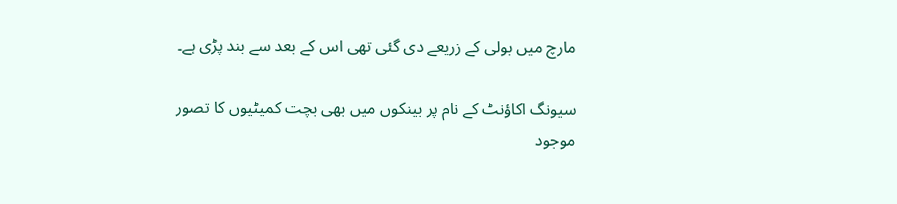مارچ میں بولی کے زریعے دی گئی تھی اس کے بعد سے بند پڑی ہے۔

سیونگ اکاؤنٹ کے نام پر بینکوں میں بھی بچت کمیٹیوں کا تصور موجود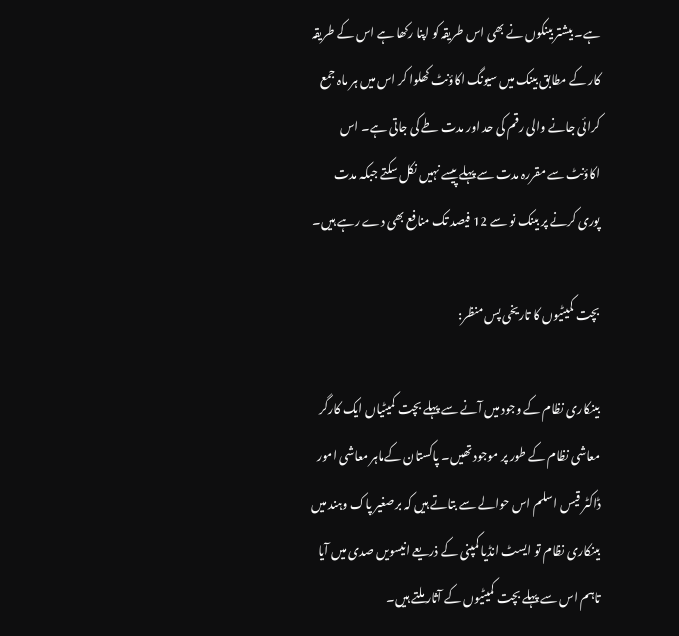ہے۔ بیشتر بینکوں نے بھی اس طریقہ کو اپنا رکھا ہے اس کے طریقہ کار کے مطابق بینک میں سیونگ اکاؤنٹ کھلوا کر اس میں ہر ماہ جمع کرائی جانے والی رقم کی حد اور مدت طے کی جاتی ہے۔ اس اکاؤنٹ سے مقررہ مدت سے پہلے پیسے نہیں نکل سکتے جبکہ مدت پوری کرنے پر بینک نو سے 12 فیصد تک منافع بھی دے رہے ہیں۔

بچت کمیٹیوں کا تاریخی پس منظر:

بینکاری نظام کے وجود میں آنے سے پہلے بچت کمیٹیاں ایک کارگر معاشی نظام کے طور پر موجود تھیں۔ پاکستان کےماہر معاشی امور ڈاکٹر قیس اسلم اس حوالے سے بتاتے ہیں کہ برصغیر پاک وہند میں بینکاری نظام تو ایسٹ انڈیا کمپنی کے ذریعے انیسویں صدی میں آیا تاہم اس سے پہلے بچت کمیٹیوں کے آثار ملتے ہیں۔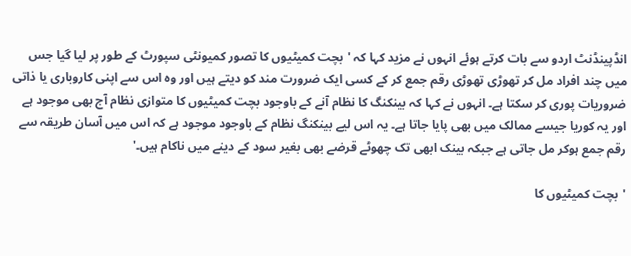انڈپینڈنٹ اردو سے بات کرتے ہوئے انہوں نے مزید کہا کہ 'بچت کمیٹیوں کا تصور کمیونٹی سپورٹ کے طور پر لیا گیا جس میں چند افراد مل کر تھوڑی تھوڑی رقم جمع کر کے کسی ایک ضرورت مند کو دیتے ہیں اور وہ اس سے اپنی کاروباری یا ذاتی ضروریات پوری کر سکتا ہے۔ انہوں نے کہا کہ بینکنگ کا نظام آنے کے باوجود بچت کمیٹیوں کا متوازی نظام آج بھی موجود ہے اور یہ کوریا جیسے ممالک میں بھی پایا جاتا ہے۔ یہ اس لیے بینکنگ نظام کے باوجود موجود ہے کہ اس میں آسان طریقہ سے رقم جمع ہوکر مل جاتی ہے جبکہ بینک ابھی تک چھوٹے قرضے بھی بغیر سود کے دینے میں ناکام ہیں۔'

'بچت کمیٹیوں کا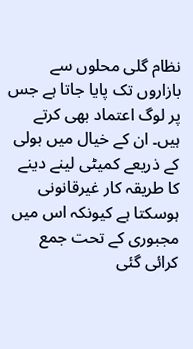نظام گلی محلوں سے بازاروں تک پایا جاتا ہے جس پر لوگ اعتماد بھی کرتے ہیں۔ ان کے خیال میں بولی کے ذریعے کمیٹی لینے دینے کا طریقہ کار غیرقانونی ہوسکتا ہے کیونکہ اس میں مجبوری کے تحت جمع کرائی گئی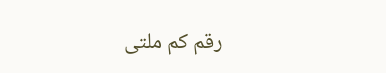رقم کم ملتی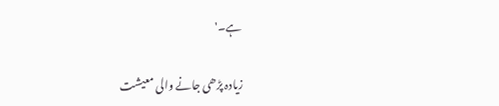ہے۔'

زیادہ پڑھی جانے والی معیشت